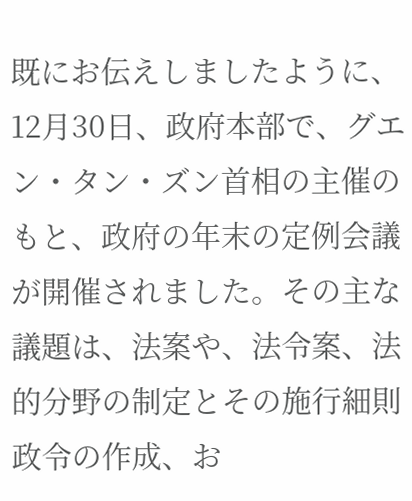既にお伝えしましたように、12月30日、政府本部で、グエン・タン・ズン首相の主催のもと、政府の年末の定例会議が開催されました。その主な議題は、法案や、法令案、法的分野の制定とその施行細則政令の作成、お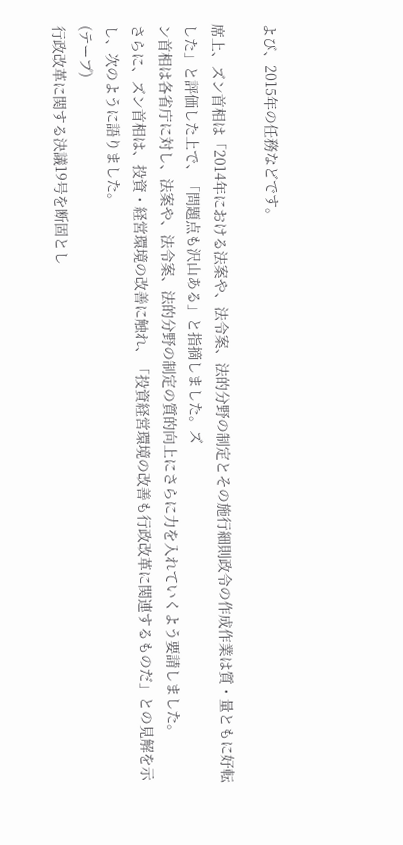よび、2015年の任務などです。

席上、ズン首相は「2014年における法案や、法令案、法的分野の制定とその施行細則政令の作成作業は質・量ともに好転した」と評価した上で、「問題点も沢山ある」と指摘しました。ズ
ン首相は各省庁に対し、法案や、法令案、法的分野の制定の質的向上にさらに力を入れていくよう要請しました。
さらに、ズン首相は、投資・経営環境の改善に触れ、「投資経営環境の改善も行政改革に関連するものだ」との見解を示し、次のように語りました。
(テープ)
行政改革に関する決議19号を断固とし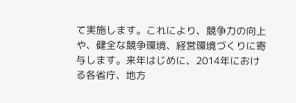て実施します。これにより、競争力の向上や、健全な競争環境、経営環境づくりに寄与します。来年はじめに、2014年における各省庁、地方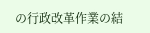の行政改革作業の結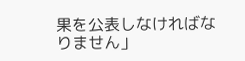果を公表しなければなりません」